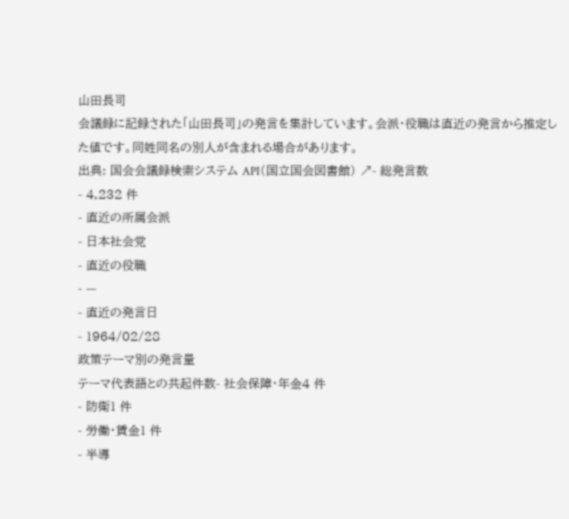山田長司
会議録に記録された「山田長司」の発言を集計しています。会派・役職は直近の発言から推定した値です。同姓同名の別人が含まれる場合があります。
出典: 国会会議録検索システム API(国立国会図書館) ↗- 総発言数
- 4,232 件
- 直近の所属会派
- 日本社会党
- 直近の役職
- —
- 直近の発言日
- 1964/02/28
政策テーマ別の発言量
テーマ代表語との共起件数- 社会保障・年金4 件
- 防衛1 件
- 労働・賃金1 件
- 半導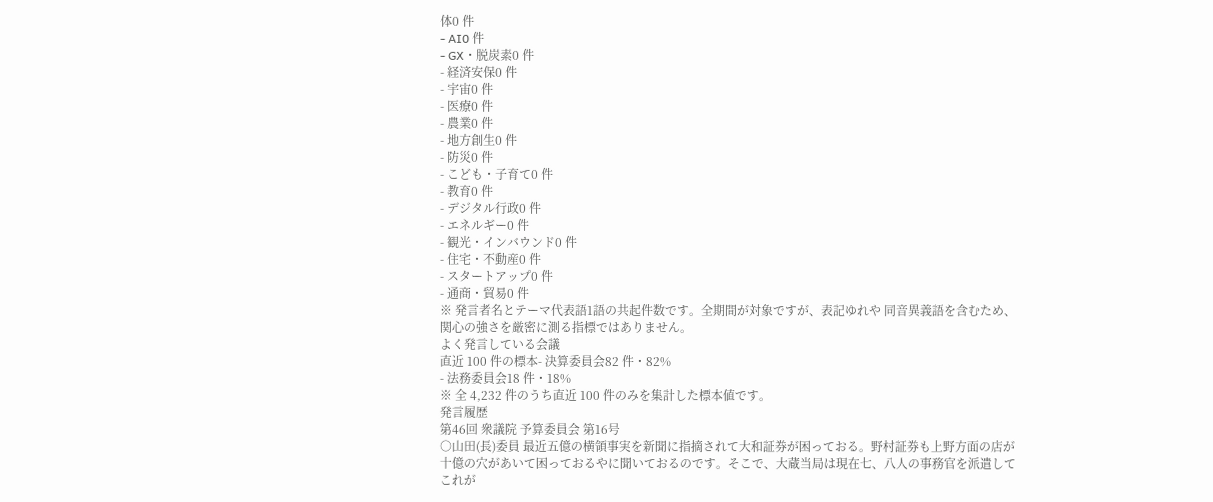体0 件
- AI0 件
- GX・脱炭素0 件
- 経済安保0 件
- 宇宙0 件
- 医療0 件
- 農業0 件
- 地方創生0 件
- 防災0 件
- こども・子育て0 件
- 教育0 件
- デジタル行政0 件
- エネルギー0 件
- 観光・インバウンド0 件
- 住宅・不動産0 件
- スタートアップ0 件
- 通商・貿易0 件
※ 発言者名とテーマ代表語1語の共起件数です。全期間が対象ですが、表記ゆれや 同音異義語を含むため、関心の強さを厳密に測る指標ではありません。
よく発言している会議
直近 100 件の標本- 決算委員会82 件・82%
- 法務委員会18 件・18%
※ 全 4,232 件のうち直近 100 件のみを集計した標本値です。
発言履歴
第46回 衆議院 予算委員会 第16号
○山田(長)委員 最近五億の横領事実を新聞に指摘されて大和証券が困っておる。野村証券も上野方面の店が十億の穴があいて困っておるやに聞いておるのです。そこで、大蔵当局は現在七、八人の事務官を派遣してこれが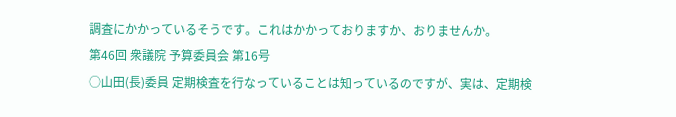調査にかかっているそうです。これはかかっておりますか、おりませんか。
第46回 衆議院 予算委員会 第16号
○山田(長)委員 定期検査を行なっていることは知っているのですが、実は、定期検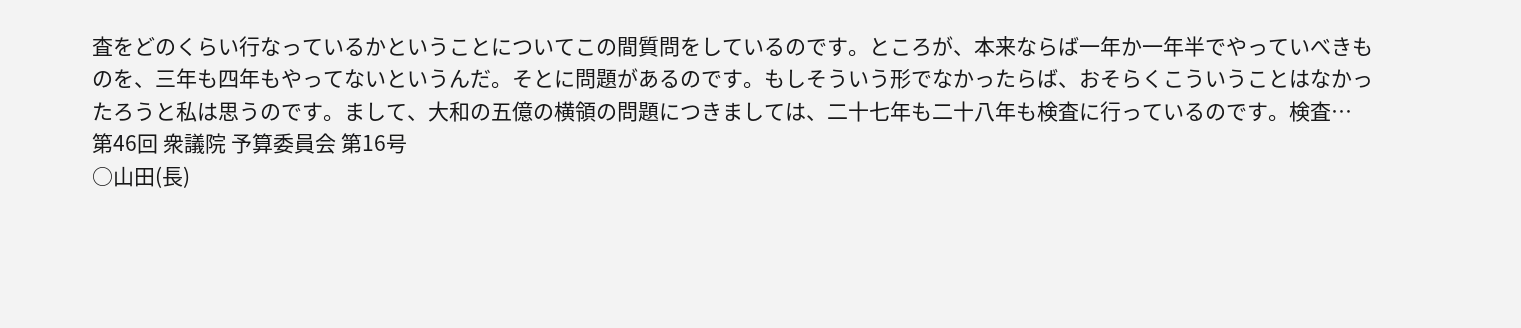査をどのくらい行なっているかということについてこの間質問をしているのです。ところが、本来ならば一年か一年半でやっていべきものを、三年も四年もやってないというんだ。そとに問題があるのです。もしそういう形でなかったらば、おそらくこういうことはなかったろうと私は思うのです。まして、大和の五億の横領の問題につきましては、二十七年も二十八年も検査に行っているのです。検査…
第46回 衆議院 予算委員会 第16号
○山田(長)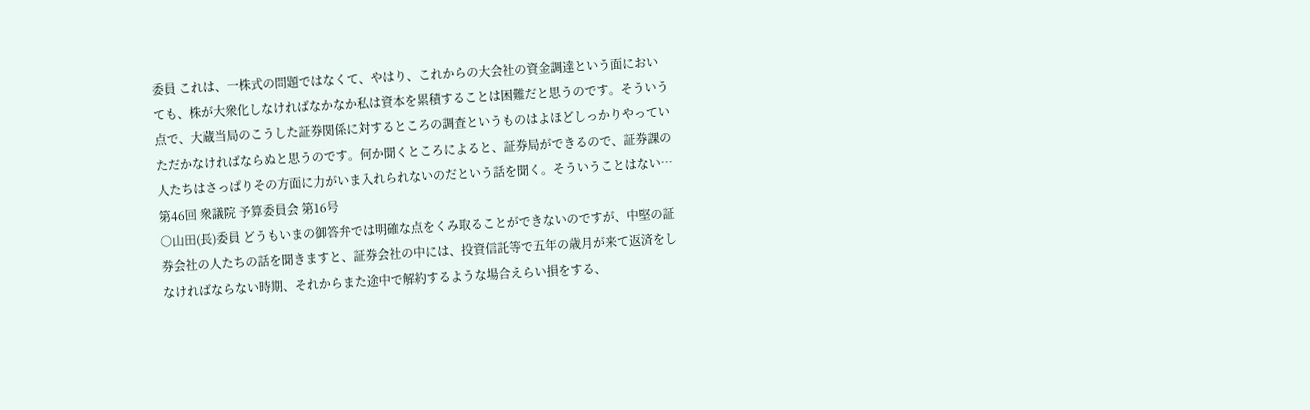委員 これは、一株式の問題ではなくて、やはり、これからの大会社の資金調達という面においても、株が大衆化しなければなかなか私は資本を累積することは困難だと思うのです。そういう点で、大蔵当局のこうした証券関係に対するところの調査というものはよほどしっかりやっていただかなければならぬと思うのです。何か聞くところによると、証券局ができるので、証券課の人たちはさっぱりその方面に力がいま入れられないのだという話を聞く。そういうことはない…
第46回 衆議院 予算委員会 第16号
○山田(長)委員 どうもいまの御答弁では明確な点をくみ取ることができないのですが、中堅の証券会社の人たちの話を聞きますと、証券会社の中には、投資信託等で五年の歳月が来て返済をしなければならない時期、それからまた途中で解約するような場合えらい損をする、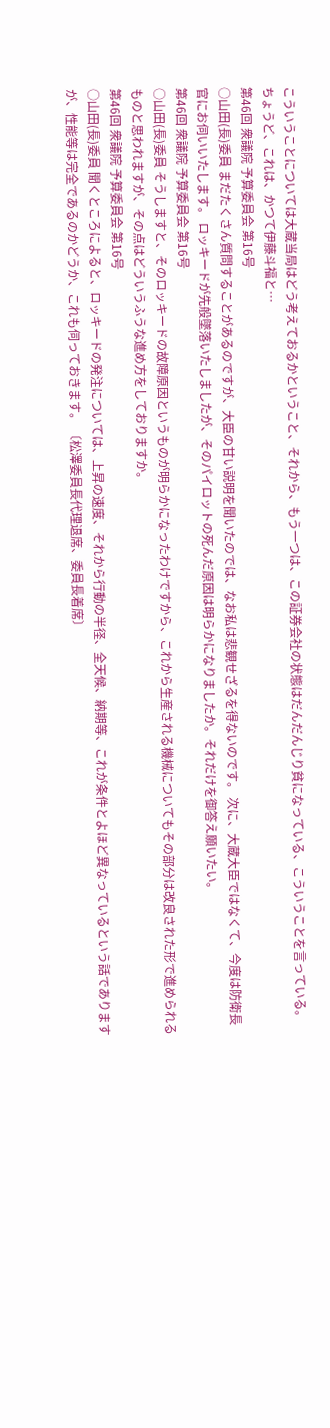こういうことについては大蔵当局はどう考えておるかということ、それから、もう一つは、この証券会社の状態はだんだんじり貧になっている、こういうことを言っている。ちょうど、これは、かつて伊藤斗福と…
第46回 衆議院 予算委員会 第16号
○山田(長)委員 まだたくさん質問することがあるのですが、大臣の甘い説明を聞いたのでは、なお私は悲観せざるを得ないのです。 次に、大蔵大臣ではなくて、今度は防衛長官にお伺いいたします。 ロッキードが先般墜落いたしましたが、そのパイロットの死んだ原因は明らかになりましたか。それだけを御答え願いたい。
第46回 衆議院 予算委員会 第16号
○山田(長)委員 そうしますと、そのロッキードの故障原因というものが明らかになったわけですから、これから生産される機械についてもその部分は改良された形で進められるものと思われますが、その点はどういうふうな進め方をしておりますか。
第46回 衆議院 予算委員会 第16号
○山田(長)委員 聞くところによると、ロッキードの発注については、上昇の速度、それから行動の半径、全天候、納期等、これが条件とよほど異なっているという話でありますが、性能等は完全であるのかどうか、これも伺っておきます。 〔松澤委員長代理退席、委員長着席〕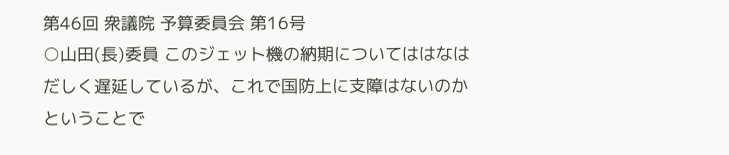第46回 衆議院 予算委員会 第16号
○山田(長)委員 このジェット機の納期についてははなはだしく遅延しているが、これで国防上に支障はないのかということで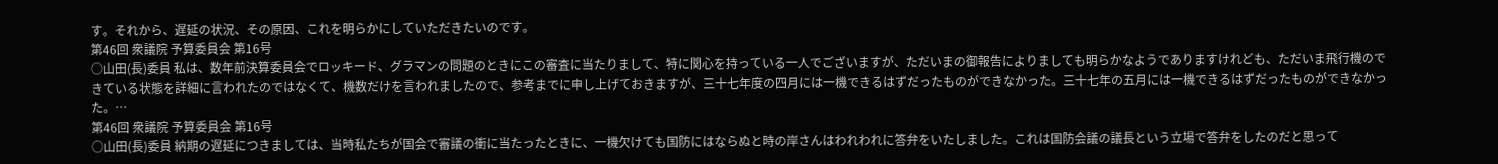す。それから、遅延の状況、その原因、これを明らかにしていただきたいのです。
第46回 衆議院 予算委員会 第16号
○山田(長)委員 私は、数年前決算委員会でロッキード、グラマンの問題のときにこの審査に当たりまして、特に関心を持っている一人でございますが、ただいまの御報告によりましても明らかなようでありますけれども、ただいま飛行機のできている状態を詳細に言われたのではなくて、機数だけを言われましたので、参考までに申し上げておきますが、三十七年度の四月には一機できるはずだったものができなかった。三十七年の五月には一機できるはずだったものができなかった。…
第46回 衆議院 予算委員会 第16号
○山田(長)委員 納期の遅延につきましては、当時私たちが国会で審議の衝に当たったときに、一機欠けても国防にはならぬと時の岸さんはわれわれに答弁をいたしました。これは国防会議の議長という立場で答弁をしたのだと思って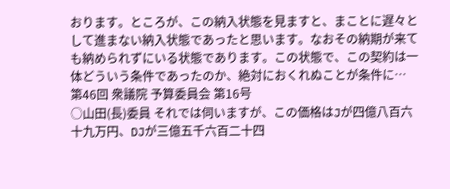おります。ところが、この納入状態を見ますと、まことに遅々として進まない納入状態であったと思います。なおその納期が来ても納められずにいる状態であります。この状態で、この契約は一体どういう条件であったのか、絶対におくれぬことが条件に…
第46回 衆議院 予算委員会 第16号
○山田(長)委員 それでは伺いますが、この価格はJが四億八百六十九万円、DJが三億五千六百二十四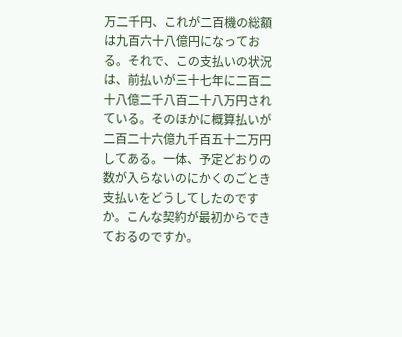万二千円、これが二百機の総額は九百六十八億円になっておる。それで、この支払いの状況は、前払いが三十七年に二百二十八億二千八百二十八万円されている。そのほかに概算払いが二百二十六億九千百五十二万円してある。一体、予定どおりの数が入らないのにかくのごとき支払いをどうしてしたのですか。こんな契約が最初からできておるのですか。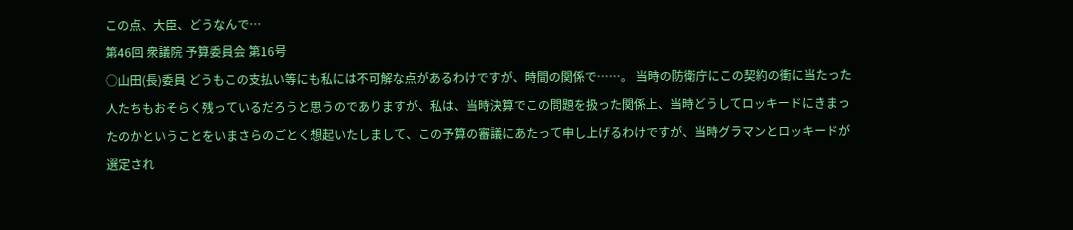この点、大臣、どうなんで…
第46回 衆議院 予算委員会 第16号
○山田(長)委員 どうもこの支払い等にも私には不可解な点があるわけですが、時間の関係で……。 当時の防衛庁にこの契約の衝に当たった人たちもおそらく残っているだろうと思うのでありますが、私は、当時決算でこの問題を扱った関係上、当時どうしてロッキードにきまったのかということをいまさらのごとく想起いたしまして、この予算の審議にあたって申し上げるわけですが、当時グラマンとロッキードが選定され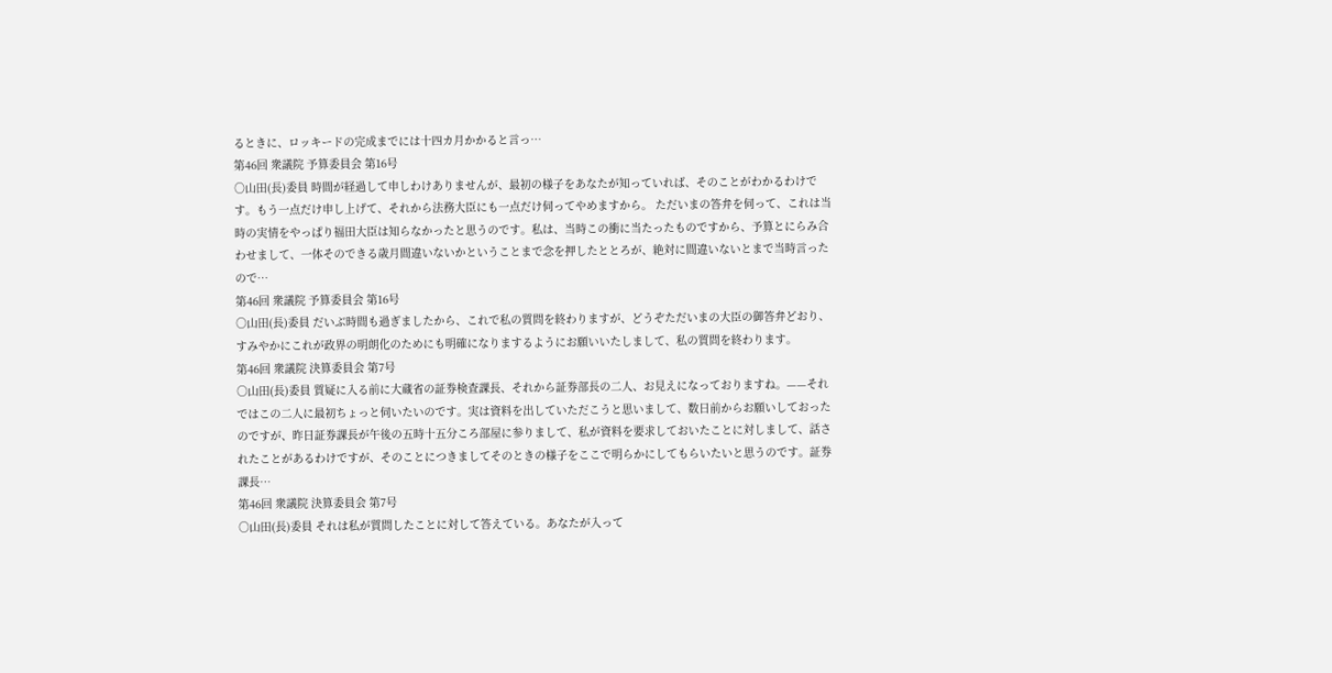るときに、ロッキードの完成までには十四カ月かかると言っ…
第46回 衆議院 予算委員会 第16号
○山田(長)委員 時間が経過して申しわけありませんが、最初の様子をあなたが知っていれば、そのことがわかるわけです。もう一点だけ申し上げて、それから法務大臣にも一点だけ伺ってやめますから。 ただいまの答弁を伺って、これは当時の実情をやっぱり福田大臣は知らなかったと思うのです。私は、当時この衝に当たったものですから、予算とにらみ合わせまして、一体そのできる歳月間違いないかということまで念を押したととろが、絶対に間違いないとまで当時言ったので…
第46回 衆議院 予算委員会 第16号
○山田(長)委員 だいぶ時間も過ぎましたから、これで私の質問を終わりますが、どうぞただいまの大臣の御答弁どおり、すみやかにこれが政界の明朗化のためにも明確になりまするようにお願いいたしまして、私の質問を終わります。
第46回 衆議院 決算委員会 第7号
○山田(長)委員 質疑に入る前に大蔵省の証券検査課長、それから証券部長の二人、お見えになっておりますね。——それではこの二人に最初ちょっと伺いたいのです。実は資料を出していただこうと思いまして、数日前からお願いしておったのですが、昨日証券課長が午後の五時十五分ころ部屋に参りまして、私が資料を要求しておいたことに対しまして、話されたことがあるわけですが、そのことにつきましてそのときの様子をここで明らかにしてもらいたいと思うのです。証券課長…
第46回 衆議院 決算委員会 第7号
○山田(長)委員 それは私が質問したことに対して答えている。あなたが入って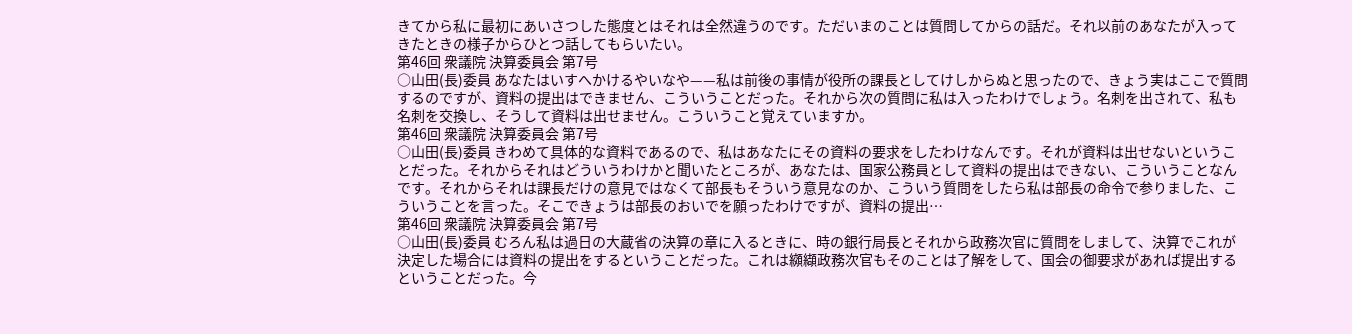きてから私に最初にあいさつした態度とはそれは全然違うのです。ただいまのことは質問してからの話だ。それ以前のあなたが入ってきたときの様子からひとつ話してもらいたい。
第46回 衆議院 決算委員会 第7号
○山田(長)委員 あなたはいすへかけるやいなや——私は前後の事情が役所の課長としてけしからぬと思ったので、きょう実はここで質問するのですが、資料の提出はできません、こういうことだった。それから次の質問に私は入ったわけでしょう。名刺を出されて、私も名刺を交換し、そうして資料は出せません。こういうこと覚えていますか。
第46回 衆議院 決算委員会 第7号
○山田(長)委員 きわめて具体的な資料であるので、私はあなたにその資料の要求をしたわけなんです。それが資料は出せないということだった。それからそれはどういうわけかと聞いたところが、あなたは、国家公務員として資料の提出はできない、こういうことなんです。それからそれは課長だけの意見ではなくて部長もそういう意見なのか、こういう質問をしたら私は部長の命令で参りました、こういうことを言った。そこできょうは部長のおいでを願ったわけですが、資料の提出…
第46回 衆議院 決算委員会 第7号
○山田(長)委員 むろん私は過日の大蔵省の決算の章に入るときに、時の銀行局長とそれから政務次官に質問をしまして、決算でこれが決定した場合には資料の提出をするということだった。これは纐纈政務次官もそのことは了解をして、国会の御要求があれば提出するということだった。今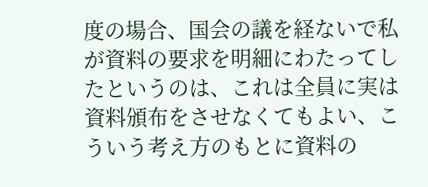度の場合、国会の議を経ないで私が資料の要求を明細にわたってしたというのは、これは全員に実は資料頒布をさせなくてもよい、こういう考え方のもとに資料の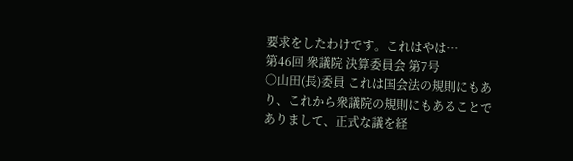要求をしたわけです。これはやは…
第46回 衆議院 決算委員会 第7号
○山田(長)委員 これは国会法の規則にもあり、これから衆議院の規則にもあることでありまして、正式な議を経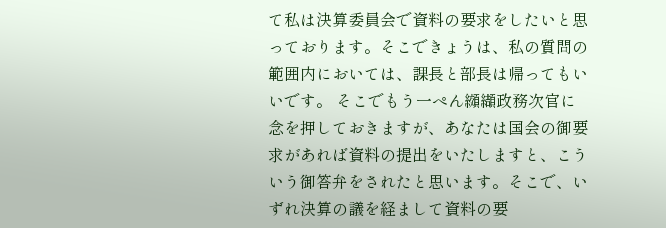て私は決算委員会で資料の要求をしたいと思っております。そこできょうは、私の質問の範囲内においては、課長と部長は帰ってもいいです。 そこでもう一ぺん纐纈政務次官に念を押しておきますが、あなたは国会の御要求があれば資料の提出をいたしますと、こういう御答弁をされたと思います。そこで、いずれ決算の議を経まして資料の要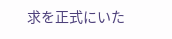求を正式にいた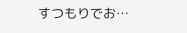すつもりでお…